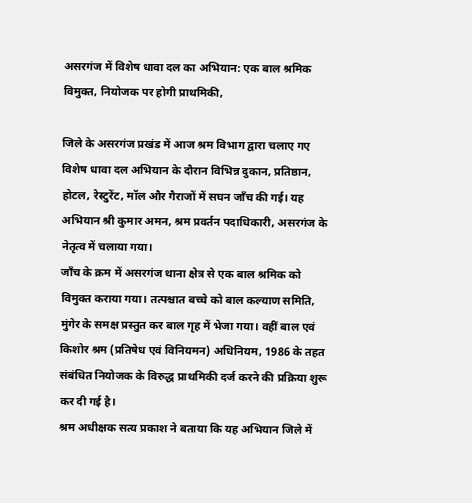असरगंज में विशेष धावा दल का अभियान: एक बाल श्रमिक विमुक्त, नियोजक पर होगी प्राथमिकी,

जिले के असरगंज प्रखंड में आज श्रम विभाग द्वारा चलाए गए विशेष धावा दल अभियान के दौरान विभिन्न दुकान, प्रतिष्ठान, होटल, रेस्टुरेंट, मॉल और गैराजों में सघन जाँच की गई। यह अभियान श्री कुमार अमन, श्रम प्रवर्तन पदाधिकारी, असरगंज के नेतृत्व में चलाया गया।
जाँच के क्रम में असरगंज थाना क्षेत्र से एक बाल श्रमिक को विमुक्त कराया गया। तत्पश्चात बच्चे को बाल कल्याण समिति, मुंगेर के समक्ष प्रस्तुत कर बाल गृह में भेजा गया। वहीं बाल एवं किशोर श्रम (प्रतिषेध एवं विनियमन) अधिनियम, 1986 के तहत संबंधित नियोजक के विरुद्ध प्राथमिकी दर्ज करने की प्रक्रिया शुरू कर दी गई है।
श्रम अधीक्षक सत्य प्रकाश ने बताया कि यह अभियान जिले में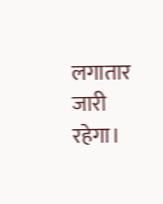लगातार जारी रहेगा।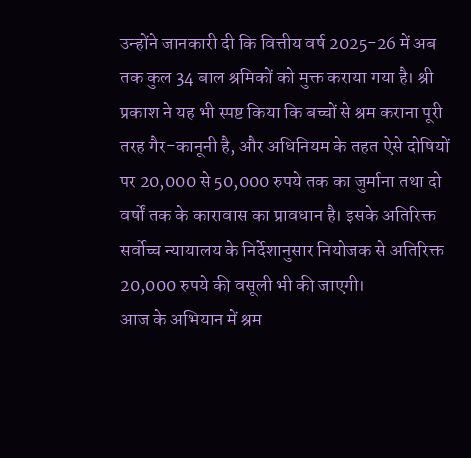उन्होंने जानकारी दी कि वित्तीय वर्ष 2025-26 में अब तक कुल 34 बाल श्रमिकों को मुक्त कराया गया है। श्री प्रकाश ने यह भी स्पष्ट किया कि बच्चों से श्रम कराना पूरी तरह गैर-कानूनी है, और अधिनियम के तहत ऐसे दोषियों पर 20,000 से 50,000 रुपये तक का जुर्माना तथा दो वर्षों तक के कारावास का प्रावधान है। इसके अतिरिक्त सर्वोच्च न्यायालय के निर्देशानुसार नियोजक से अतिरिक्त 20,000 रुपये की वसूली भी की जाएगी।
आज के अभियान में श्रम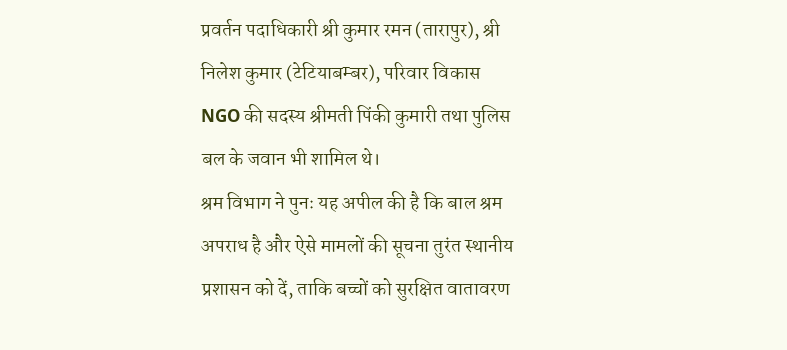प्रवर्तन पदाधिकारी श्री कुमार रमन (तारापुर), श्री निलेश कुमार (टेटियाबम्बर), परिवार विकास NGO की सदस्य श्रीमती पिंकी कुमारी तथा पुलिस बल के जवान भी शामिल थे।
श्रम विभाग ने पुनः यह अपील की है कि बाल श्रम अपराध है और ऐसे मामलों की सूचना तुरंत स्थानीय प्रशासन को दें, ताकि बच्चों को सुरक्षित वातावरण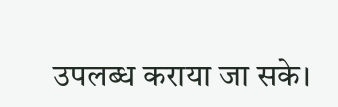उपलब्ध कराया जा सके।